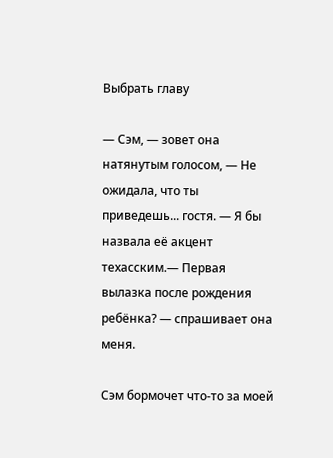Выбрать главу

— Сэм, — зовет она натянутым голосом, — Не ожидала, что ты приведешь... гостя. — Я бы назвала её акцент техасским.— Первая вылазка после рождения ребёнка? — спрашивает она меня.

Сэм бормочет что-то за моей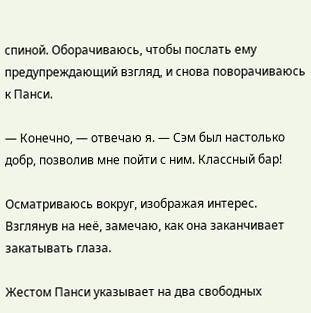спиной. Оборачиваюсь, чтобы послать ему предупреждающий взгляд, и снова поворачиваюсь к Панси.

— Конечно, — отвечаю я. — Сэм был настолько добр, позволив мне пойти с ним. Классный бар!

Осматриваюсь вокруг, изображая интерес. Взглянув на неё, замечаю, как она заканчивает закатывать глаза.

Жестом Панси указывает на два свободных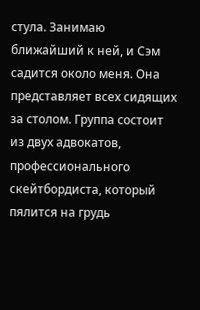стула. Занимаю ближайший к ней, и Сэм садится около меня. Она представляет всех сидящих за столом. Группа состоит из двух адвокатов, профессионального скейтбордиста, который пялится на грудь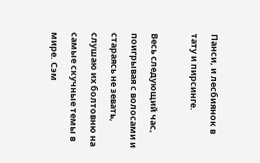Панси, и лесбиянок в тату и пирсинге.

Весь следующий час, поигрывая с волосами и стараясь не зевать, слушаю их болтовню на самые скучные темы в мире. Сэм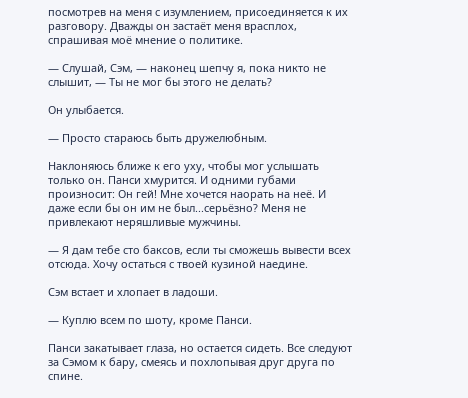посмотрев на меня с изумлением, присоединяется к их разговору. Дважды он застаёт меня врасплох, спрашивая моё мнение о политике.

— Слушай, Сэм, — наконец шепчу я, пока никто не слышит, — Ты не мог бы этого не делать?

Он улыбается.

— Просто стараюсь быть дружелюбным.

Наклоняюсь ближе к его уху, чтобы мог услышать только он. Панси хмурится. И одними губами произносит: Он гей! Мне хочется наорать на неё. И даже если бы он им не был...серьёзно? Меня не привлекают неряшливые мужчины.

— Я дам тебе сто баксов, если ты сможешь вывести всех отсюда. Хочу остаться с твоей кузиной наедине.

Сэм встает и хлопает в ладоши.

— Куплю всем по шоту, кроме Панси.

Панси закатывает глаза, но остается сидеть. Все следуют за Сэмом к бару, смеясь и похлопывая друг друга по спине.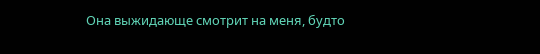Она выжидающе смотрит на меня, будто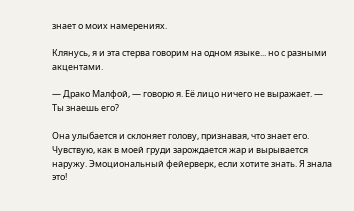знает о моих намерениях.

Клянусь, я и эта стерва говорим на одном языке... но с разными акцентами.

— Драко Малфой, — говорю я. Её лицо ничего не выражает. — Ты знаешь его?

Она улыбается и склоняет голову, признавая, что знает его. Чувствую, как в моей груди зарождается жар и вырывается наружу. Эмоциональный фейерверк, если хотите знать. Я знала это!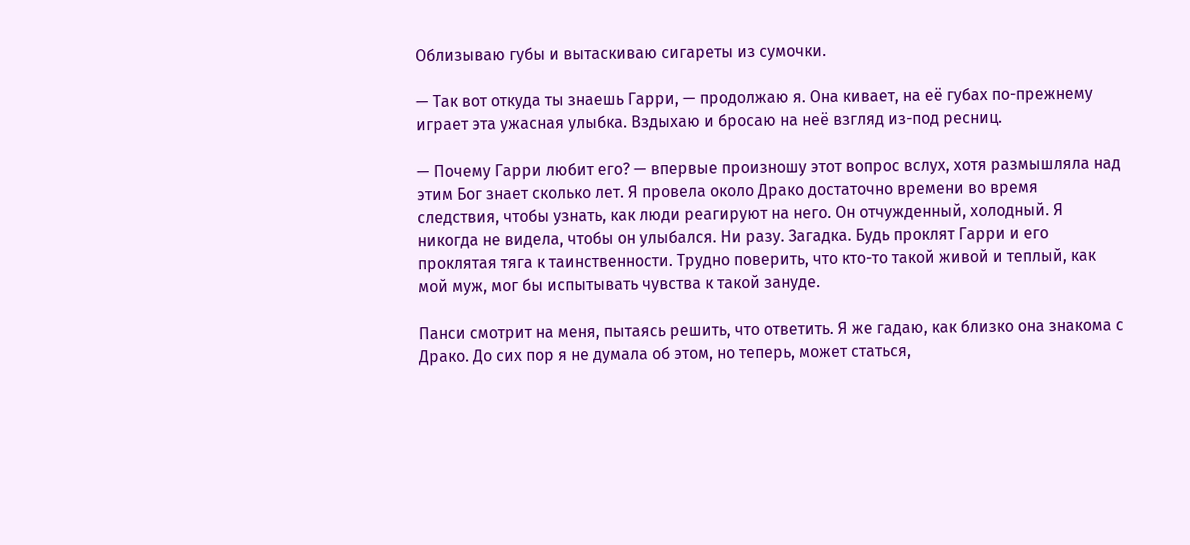Облизываю губы и вытаскиваю сигареты из сумочки.

— Так вот откуда ты знаешь Гарри, — продолжаю я. Она кивает, на её губах по-прежнему играет эта ужасная улыбка. Вздыхаю и бросаю на неё взгляд из-под ресниц.

— Почему Гарри любит его? — впервые произношу этот вопрос вслух, хотя размышляла над этим Бог знает сколько лет. Я провела около Драко достаточно времени во время следствия, чтобы узнать, как люди реагируют на него. Он отчужденный, холодный. Я никогда не видела, чтобы он улыбался. Ни разу. Загадка. Будь проклят Гарри и его проклятая тяга к таинственности. Трудно поверить, что кто-то такой живой и теплый, как мой муж, мог бы испытывать чувства к такой зануде.

Панси смотрит на меня, пытаясь решить, что ответить. Я же гадаю, как близко она знакома с Драко. До сих пор я не думала об этом, но теперь, может статься,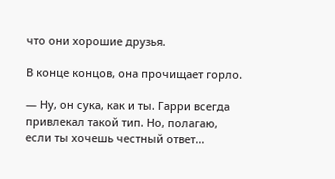что они хорошие друзья.

В конце концов, она прочищает горло.

— Ну, он сука, как и ты. Гарри всегда привлекал такой тип. Но, полагаю, если ты хочешь честный ответ...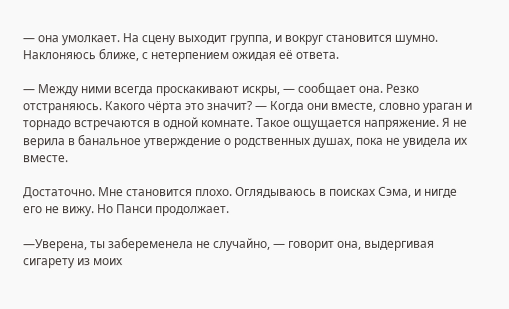— она умолкает. На сцену выходит группа, и вокруг становится шумно. Наклоняюсь ближе, с нетерпением ожидая её ответа.

— Между ними всегда проскакивают искры, — сообщает она. Резко отстраняюсь. Какого чёрта это значит? — Когда они вместе, словно ураган и торнадо встречаются в одной комнате. Такое ощущается напряжение. Я не верила в банальное утверждение о родственных душах, пока не увидела их вместе.

Достаточно. Мне становится плохо. Оглядываюсь в поисках Сэма, и нигде его не вижу. Но Панси продолжает.

—Уверена, ты забеременела не случайно, — говорит она, выдергивая сигарету из моих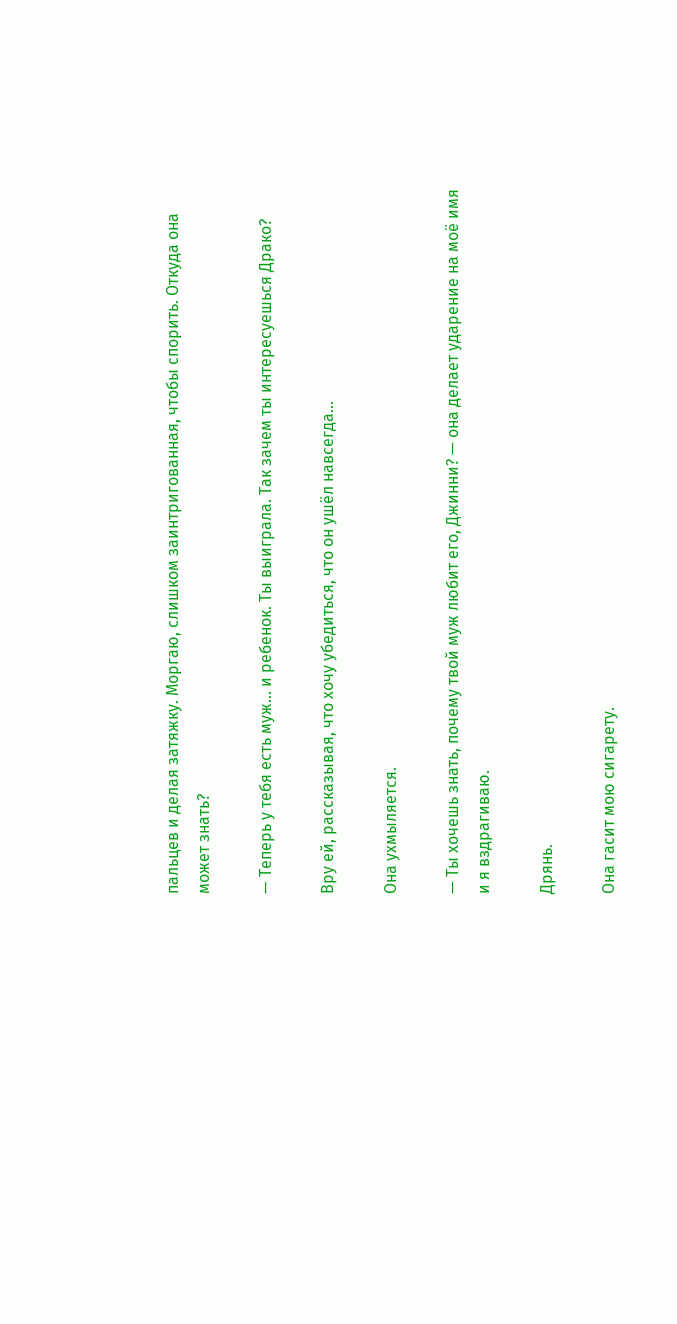пальцев и делая затяжку. Моргаю, слишком заинтригованная, чтобы спорить. Откуда она может знать?

— Теперь у тебя есть муж... и ребенок. Ты выиграла. Так зачем ты интересуешься Драко?

Вру ей, рассказывая, что хочу убедиться, что он ушёл навсегда...

Она ухмыляется.

— Ты хочешь знать, почему твой муж любит его, Джинни? — она делает ударение на моё имя и я вздрагиваю.

Дрянь.

Она гасит мою сигарету.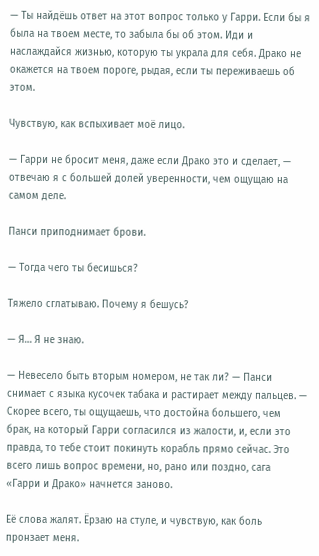— Ты найдёшь ответ на этот вопрос только у Гарри. Если бы я была на твоем месте, то забыла бы об этом. Иди и наслаждайся жизнью, которую ты украла для себя. Драко не окажется на твоем пороге, рыдая, если ты переживаешь об этом.

Чувствую, как вспыхивает моё лицо.

— Гарри не бросит меня, даже если Драко это и сделает, — отвечаю я с большей долей уверенности, чем ощущаю на самом деле.

Панси приподнимает брови.

— Тогда чего ты бесишься?

Тяжело сглатываю. Почему я бешусь?

— Я… Я не знаю.

— Невесело быть вторым номером, не так ли? — Панси снимает с языка кусочек табака и растирает между пальцев. — Скорее всего, ты ощущаешь, что достойна большего, чем брак, на который Гарри согласился из жалости, и, если это правда, то тебе стоит покинуть корабль прямо сейчас. Это всего лишь вопрос времени, но, рано или поздно, сага «Гарри и Драко» начнется заново.

Её слова жалят. Ёрзаю на стуле, и чувствую, как боль пронзает меня.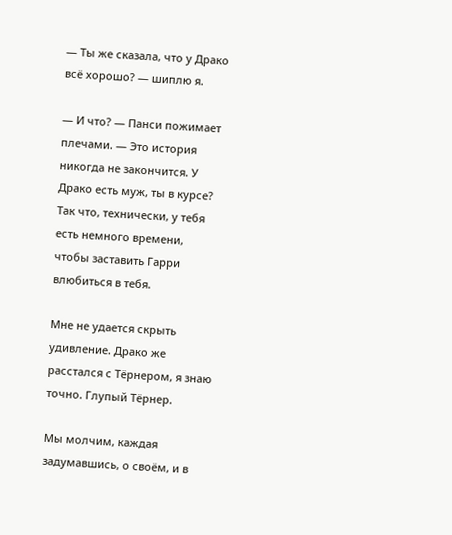— Ты же сказала, что у Драко всё хорошо? — шиплю я.

— И что? — Панси пожимает плечами. — Это история никогда не закончится. У Драко есть муж, ты в курсе? Так что, технически, у тебя есть немного времени, чтобы заставить Гарри влюбиться в тебя.

Мне не удается скрыть удивление. Драко же расстался с Тёрнером, я знаю точно. Глупый Тёрнер.

Мы молчим, каждая задумавшись, о своём, и в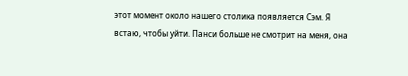этот момент около нашего столика появляется Сэм. Я встаю, чтобы уйти. Панси больше не смотрит на меня, она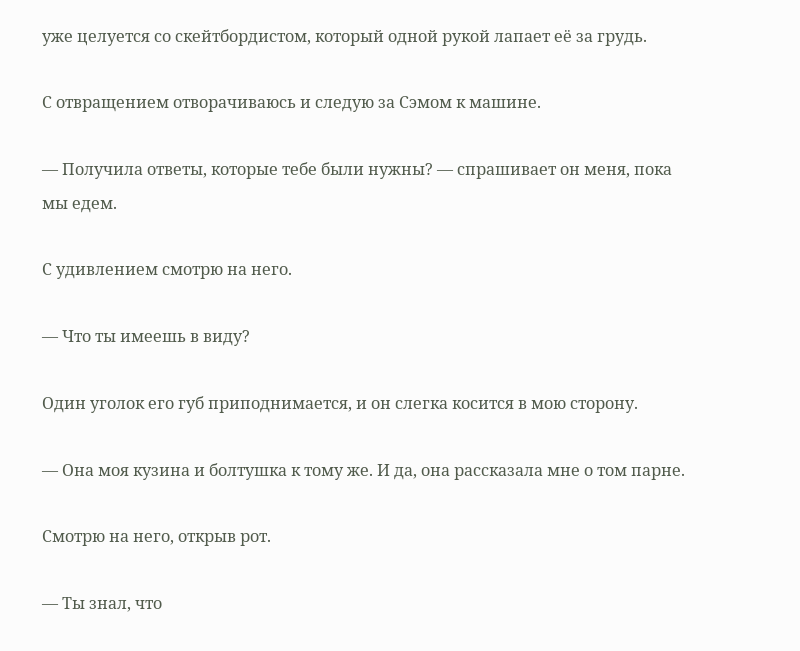уже целуется со скейтбордистом, который одной рукой лапает её за грудь.

С отвращением отворачиваюсь и следую за Сэмом к машине.

— Получила ответы, которые тебе были нужны? — спрашивает он меня, пока мы едем.

С удивлением смотрю на него.

— Что ты имеешь в виду?

Один уголок его губ приподнимается, и он слегка косится в мою сторону.

— Она моя кузина и болтушка к тому же. И да, она рассказала мне о том парне.

Смотрю на него, открыв рот.

— Ты знал, что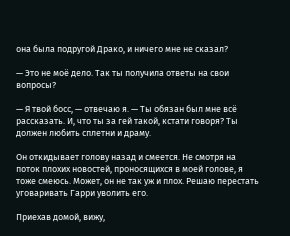она была подругой Драко, и ничего мне не сказал?

— Это не моё дело. Так ты получила ответы на свои вопросы?

— Я твой босс, — отвечаю я. — Ты обязан был мне всё рассказать. И, что ты за гей такой, кстати говоря? Ты должен любить сплетни и драму.

Он откидывает голову назад и смеется. Не смотря на поток плохих новостей, проносящихся в моей голове, я тоже смеюсь. Может, он не так уж и плох. Решаю перестать уговаривать Гарри уволить его.

Приехав домой, вижу,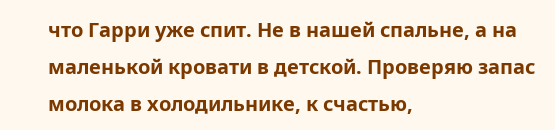что Гарри уже спит. Не в нашей спальне, а на маленькой кровати в детской. Проверяю запас молока в холодильнике, к счастью,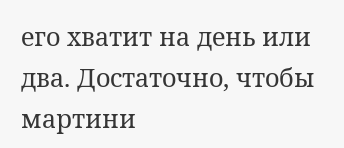его хватит на день или два. Достаточно, чтобы мартини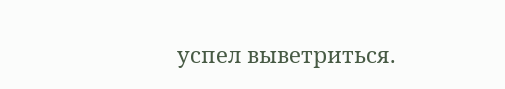успел выветриться.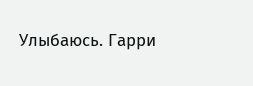Улыбаюсь. Гарри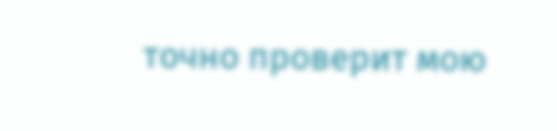точно проверит мою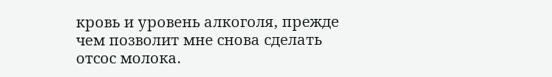кровь и уровень алкоголя, прежде чем позволит мне снова сделать отсос молока.